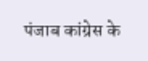पंजाब कांग्रेस के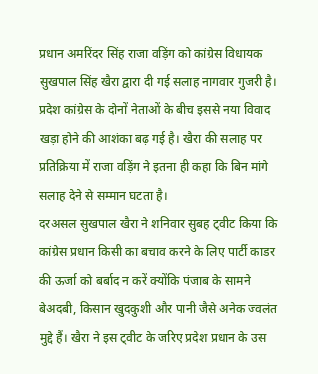प्रधान अमरिंदर सिंह राजा वड़िंग को कांग्रेस विधायक सुखपाल सिंह खैरा द्वारा दी गई सलाह नागवार गुजरी है। प्रदेश कांग्रेस के दोनों नेताओं के बीच इससे नया विवाद खड़ा होने की आशंका बढ़ गई है। खैरा की सलाह पर प्रतिक्रिया में राजा वड़िंग ने इतना ही कहा कि बिन मांगे सलाह देने से सम्मान घटता है।
दरअसल सुखपाल खैरा ने शनिवार सुबह ट्वीट किया कि कांग्रेस प्रधान किसी का बचाव करने के लिए पार्टी काडर की ऊर्जा को बर्बाद न करें क्योंकि पंजाब के सामने बेअदबी, किसान खुदकुशी और पानी जैसे अनेक ज्वलंत मुद्दे हैं। खैरा ने इस ट्वीट के जरिए प्रदेश प्रधान के उस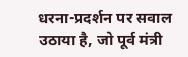धरना-प्रदर्शन पर सवाल उठाया है, जो पूर्व मंत्री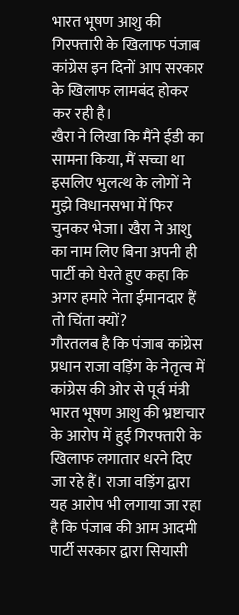भारत भूषण आशु की गिरफ्तारी के खिलाफ पंजाब कांग्रेस इन दिनों आप सरकार के खिलाफ लामबंद होकर कर रही है।
खैरा ने लिखा कि मैंने ईडी का सामना किया, मैं सच्चा था इसलिए भुलत्थ के लोगों ने मुझे विधानसभा में फिर चुनकर भेजा। खैरा ने आशु का नाम लिए बिना अपनी ही पार्टी को घेरते हुए कहा कि अगर हमारे नेता ईमानदार हैं तो चिंता क्यों?
गौरतलब है कि पंजाब कांग्रेस प्रधान राजा वड़िंग के नेतृत्व में कांग्रेस की ओर से पूर्व मंत्री भारत भूषण आशु की भ्रष्टाचार के आरोप में हुई गिरफ्तारी के खिलाफ लगातार धरने दिए जा रहे हैं। राजा वड़िंग द्वारा यह आरोप भी लगाया जा रहा है कि पंजाब की आम आदमी पार्टी सरकार द्वारा सियासी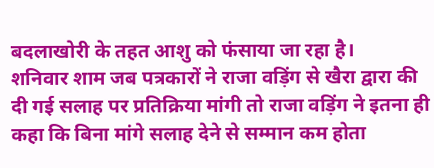बदलाखोरी के तहत आशु को फंसाया जा रहा है।
शनिवार शाम जब पत्रकारों ने राजा वड़िंग से खैरा द्वारा की दी गई सलाह पर प्रतिक्रिया मांगी तो राजा वड़िंग ने इतना ही कहा कि बिना मांगे सलाह देने से सम्मान कम होता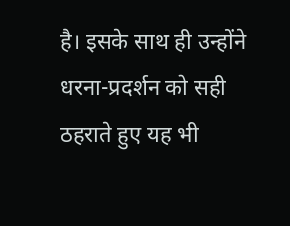है। इसके साथ ही उन्होंने धरना-प्रदर्शन को सही ठहराते हुए यह भी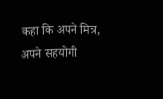कहा कि अपने मित्र, अपने सहयोगी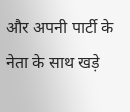और अपनी पार्टी के नेता के साथ खड़े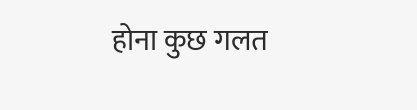होना कुछ गलत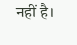नहीं है।